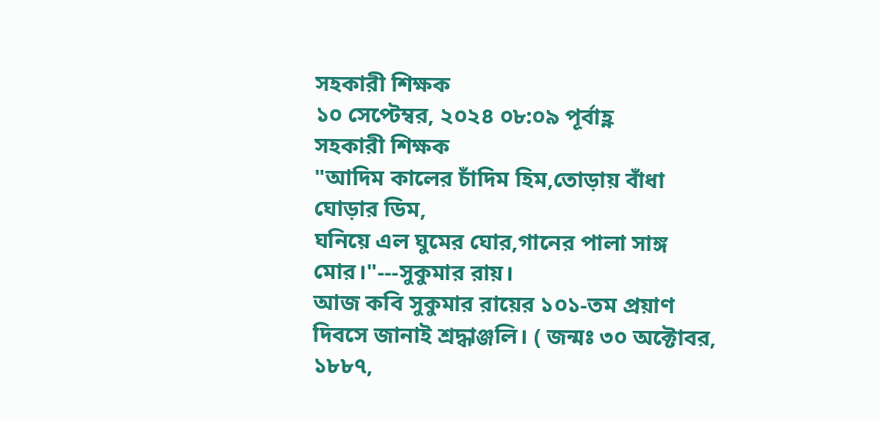সহকারী শিক্ষক
১০ সেপ্টেম্বর, ২০২৪ ০৮:০৯ পূর্বাহ্ণ
সহকারী শিক্ষক
"আদিম কালের চাঁদিম হিম,তোড়ায় বাঁধা ঘোড়ার ডিম,
ঘনিয়ে এল ঘুমের ঘোর,গানের পালা সাঙ্গ মোর।"---সুকুমার রায়।
আজ কবি সুকুমার রায়ের ১০১-তম প্রয়াণ দিবসে জানাই শ্রদ্ধাঞ্জলি। ( জন্মঃ ৩০ অক্টোবর, ১৮৮৭,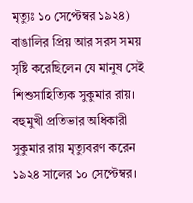মৃত্যুঃ ১০ সেপ্টেম্বর ১৯২৪)
বাঙালির প্রিয় আর সরস সময় সৃষ্টি করেছিলেন যে মানুষ সেই শিশুসাহিত্যিক সুকুমার রায়। বহুমুখী প্রতিভার অধিকারী সুকুমার রায় মৃত্যুবরণ করেন ১৯২৪ সালের ১০ সেপ্টেম্বর।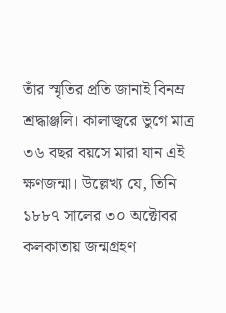তাঁর স্মৃতির প্রতি জানাই বিনম্র শ্রদ্ধাঞ্জলি। কালাজ্বরে ভুগে মাত্র ৩৬ বছর বয়সে মারা যান এই ক্ষণজন্মা। উল্লেখ্য যে, তিনি ১৮৮৭ সালের ৩০ অক্টোবর কলকাতায় জন্মগ্রহণ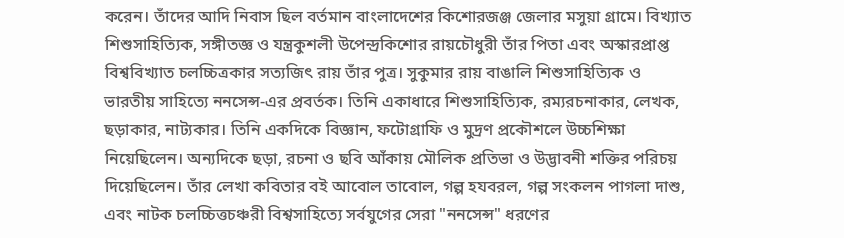করেন। তাঁদের আদি নিবাস ছিল বর্তমান বাংলাদেশের কিশোরজঞ্জ জেলার মসুয়া গ্রামে। বিখ্যাত শিশুসাহিত্যিক, সঙ্গীতজ্ঞ ও যন্ত্রকুশলী উপেন্দ্রকিশোর রায়চৌধুরী তাঁর পিতা এবং অস্কারপ্রাপ্ত বিশ্ববিখ্যাত চলচ্চিত্রকার সত্যজিৎ রায় তাঁর পুত্র। সুকুমার রায় বাঙালি শিশুসাহিত্যিক ও ভারতীয় সাহিত্যে ননসেন্স-এর প্রবর্তক। তিনি একাধারে শিশুসাহিত্যিক, রম্যরচনাকার, লেখক, ছড়াকার, নাট্যকার। তিনি একদিকে বিজ্ঞান, ফটোগ্রাফি ও মুদ্রণ প্রকৌশলে উচ্চশিক্ষা নিয়েছিলেন। অন্যদিকে ছড়া, রচনা ও ছবি আঁকায় মৌলিক প্রতিভা ও উদ্ভাবনী শক্তির পরিচয় দিয়েছিলেন। তাঁর লেখা কবিতার বই আবোল তাবোল, গল্প হযবরল, গল্প সংকলন পাগলা দাশু, এবং নাটক চলচ্চিত্তচঞ্চরী বিশ্বসাহিত্যে সর্বযুগের সেরা "ননসেন্স" ধরণের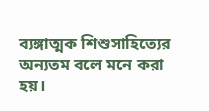ব্যঙ্গাত্মক শিশুসাহিত্যের অন্যতম বলে মনে করা হয়।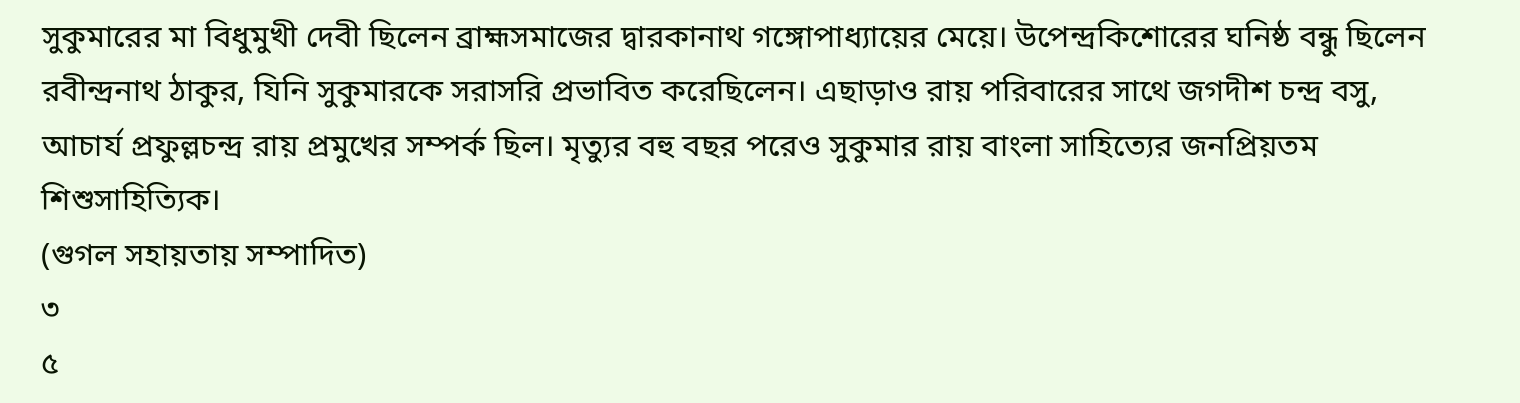সুকুমারের মা বিধুমুখী দেবী ছিলেন ব্রাহ্মসমাজের দ্বারকানাথ গঙ্গোপাধ্যায়ের মেয়ে। উপেন্দ্রকিশোরের ঘনিষ্ঠ বন্ধু ছিলেন রবীন্দ্রনাথ ঠাকুর, যিনি সুকুমারকে সরাসরি প্রভাবিত করেছিলেন। এছাড়াও রায় পরিবারের সাথে জগদীশ চন্দ্র বসু, আচার্য প্রফুল্লচন্দ্র রায় প্রমুখের সম্পর্ক ছিল। মৃত্যুর বহু বছর পরেও সুকুমার রায় বাংলা সাহিত্যের জনপ্রিয়তম শিশুসাহিত্যিক।
(গুগল সহায়তায় সম্পাদিত)
৩
৫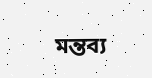মন্তব্য